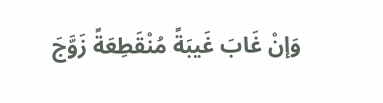وَإنْ غَابَ غَيبَةً مُنْقَطِعَةً زَوَّجَ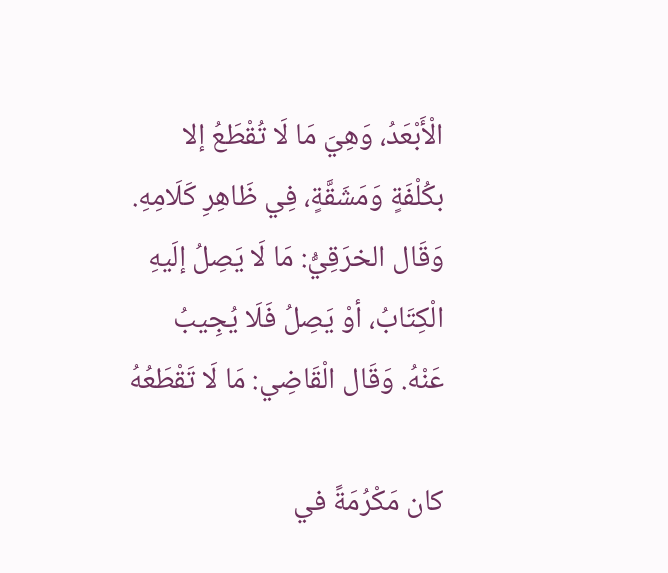الْأَبْعَدُ، وَهِيَ مَا لَا تُقْطَعُ إلا بكُلْفَةٍ وَمَشَقَّةٍ، فِي ظَاهِرِ كَلَامِهِ. وَقَال الخرَقِيُّ: مَا لَا يَصِلُ إلَيهِ الْكِتَابُ، أوْ يَصِلُ فَلَا يُجِيبُ عَنْهُ. وَقَال الْقَاضِي: مَا لَا تَقْطَعُهُ

كان مَكْرُمَةً في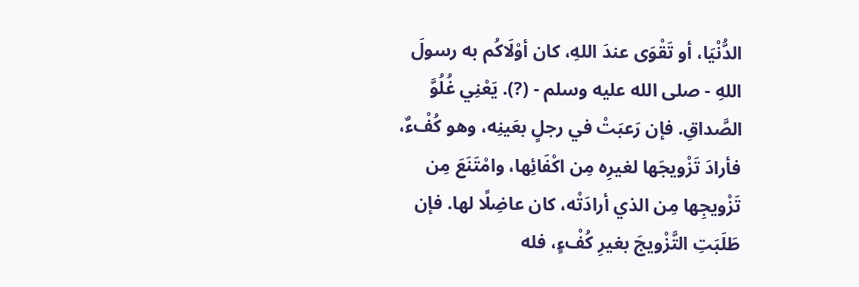الدُّنْيَا، أو تَقْوَى عندَ اللهِ، كان أوْلَاكُم به رسولَ اللهِ - صلى الله عليه وسلم - (?). يَعْنِي غُلُوَّ الصَّداقِ. فإن رَعبَتْ في رجلٍ بعَينِه، وهو كُفْءٌ، فأرادَ تَزْويجَها لغيرِه مِن اكْفَائِها، وامْتَنَعَ مِن تَزْويجِها مِن الذي أرادَتْه، كان عاضِلًا لها. فإن طَلَبَتِ التَّزْويجَ بغيرِ كُفْءٍ، فله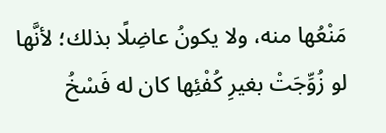مَنْعُها منه، ولا يكونُ عاضِلًا بذلك؛ لأنَّها لو زُوِّجَتْ بغيرِ كُفْئِها كان له فَسْخُ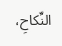النِّكاحِ،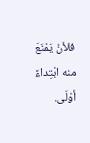فلأنْ يَمْنَعَ منه ابْتِداءً أوْلَى.